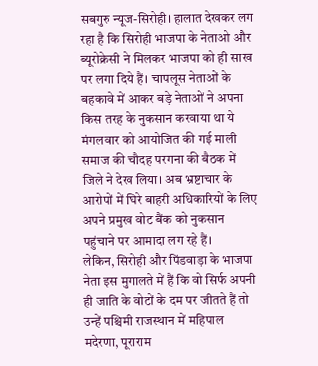सबगुरु न्यूज-सिरोही। हालात देखकर लग रहा है कि सिरोही भाजपा के नेताओ और ब्यूरोक्रेसी ने मिलकर भाजपा को ही साख पर लगा दिये हैं। चापलूस नेताओं के बहकावे में आकर बड़े नेताओं ने अपना किस तरह के नुकसान करवाया था ये मंगलवार को आयोजित की गई माली समाज की चौदह परगना की बैठक में जिले ने देख लिया। अब भ्रष्टाचार के आरोपों में घिरे बाहरी अधिकारियों के लिए अपने प्रमुख वोट बैंक को नुकसान पहुंचाने पर आमादा लग रहे हैं।
लेकिन, सिरोही और पिंडवाड़ा के भाजपा नेता इस मुगालते में हैं कि वो सिर्फ अपनी ही जाति के वोटों के दम पर जीतते हैं तो उन्हें पश्चिमी राजस्थान में महिपाल मदेरणा, पूराराम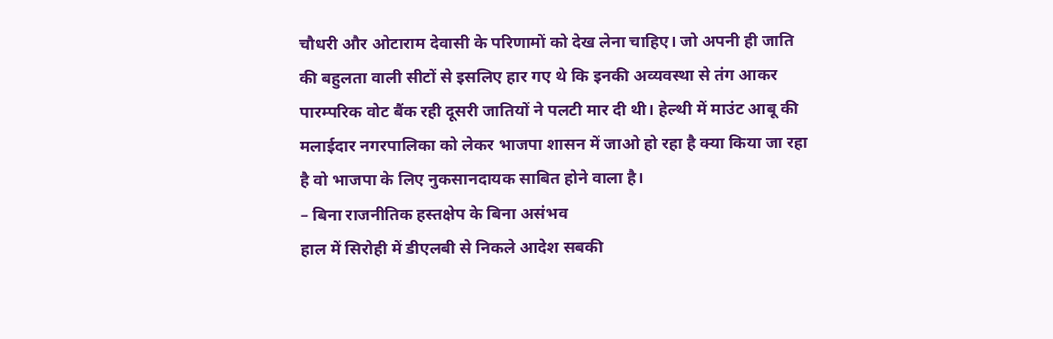चौधरी और ओटाराम देवासी के परिणामों को देख लेना चाहिए। जो अपनी ही जाति की बहुलता वाली सीटों से इसलिए हार गए थे कि इनकी अव्यवस्था से तंग आकर पारम्परिक वोट बैंक रही दूसरी जातियों ने पलटी मार दी थी। हेल्थी में माउंट आबू की मलाईदार नगरपालिका को लेकर भाजपा शासन में जाओ हो रहा है क्या किया जा रहा है वो भाजपा के लिए नुकसानदायक साबित होने वाला है।
– बिना राजनीतिक हस्तक्षेप के बिना असंभव
हाल में सिरोही में डीएलबी से निकले आदेश सबकी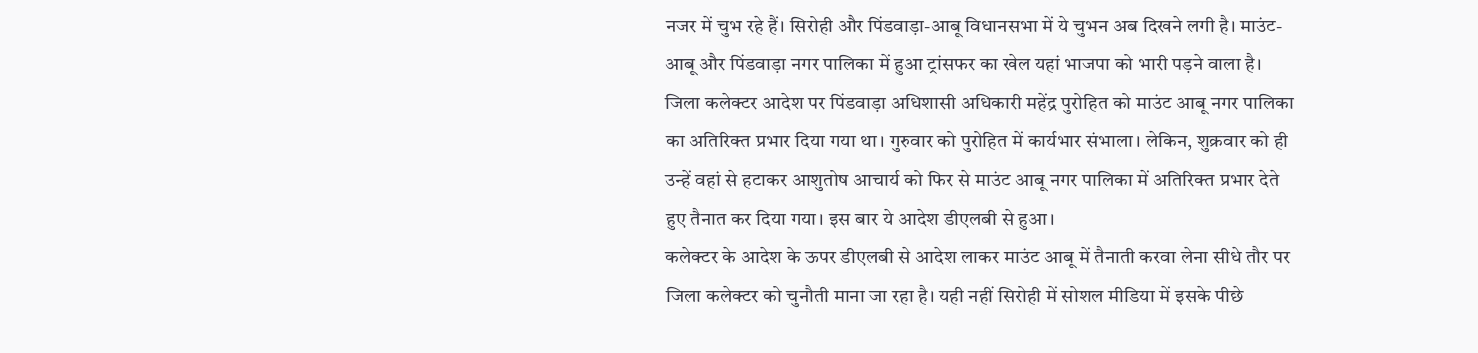नजर में चुभ रहे हैं। सिरोही और पिंडवाड़ा-आबू विधानसभा में ये चुभन अब दिखने लगी है। माउंट-आबू और पिंडवाड़ा नगर पालिका में हुआ ट्रांसफर का खेल यहां भाजपा को भारी पड़ने वाला है। जिला कलेक्टर आदेश पर पिंडवाड़ा अधिशासी अधिकारी महेंद्र पुरोहित को माउंट आबू नगर पालिका का अतिरिक्त प्रभार दिया गया था। गुरुवार को पुरोहित में कार्यभार संभाला। लेकिन, शुक्रवार को ही उन्हें वहां से हटाकर आशुतोष आचार्य को फिर से माउंट आबू नगर पालिका में अतिरिक्त प्रभार देते हुए तैनात कर दिया गया। इस बार ये आदेश डीएलबी से हुआ।
कलेक्टर के आदेश के ऊपर डीएलबी से आदेश लाकर माउंट आबू में तैनाती करवा लेना सीधे तौर पर जिला कलेक्टर को चुनौती माना जा रहा है। यही नहीं सिरोही में सोशल मीडिया में इसके पीछे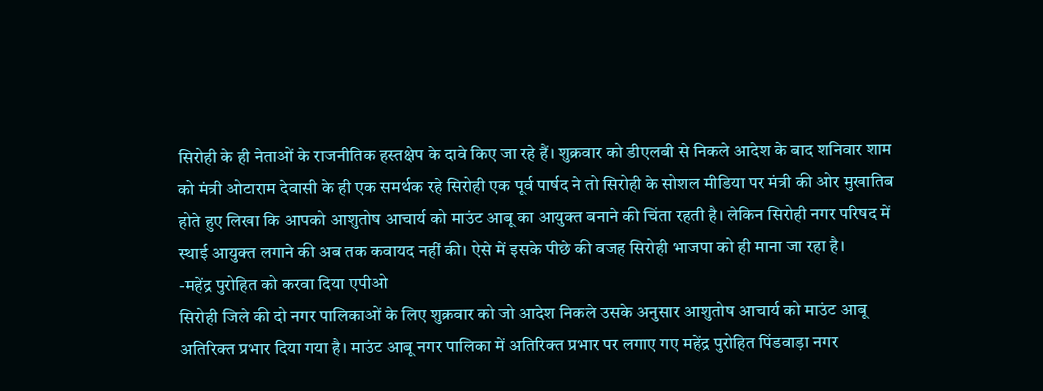सिरोही के ही नेताओं के राजनीतिक हस्तक्षेप के दावे किए जा रहे हैं। शुक्रवार को डीएलबी से निकले आदेश के बाद शनिवार शाम को मंत्री ओटाराम देवासी के ही एक समर्थक रहे सिरोही एक पूर्व पार्षद ने तो सिरोही के सोशल मीडिया पर मंत्री की ओर मुखातिब होते हुए लिखा कि आपको आशुतोष आचार्य को माउंट आबू का आयुक्त बनाने की चिंता रहती है। लेकिन सिरोही नगर परिषद में स्थाई आयुक्त लगाने की अब तक कवायद नहीं की। ऐसे में इसके पीछे की वजह सिरोही भाजपा को ही माना जा रहा है।
-महेंद्र पुरोहित को करवा दिया एपीओ
सिरोही जिले की दो नगर पालिकाओं के लिए शुक्रवार को जो आदेश निकले उसके अनुसार आशुतोष आचार्य को माउंट आबू अतिरिक्त प्रभार दिया गया है। माउंट आबू नगर पालिका में अतिरिक्त प्रभार पर लगाए गए महेंद्र पुरोहित पिंडवाड़ा नगर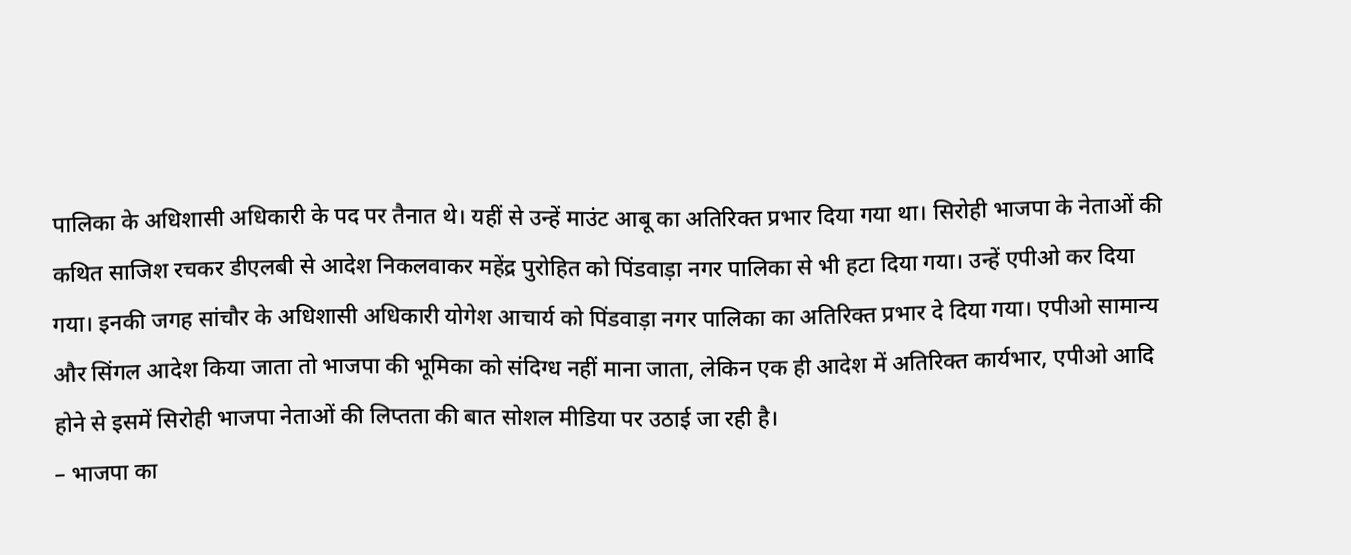पालिका के अधिशासी अधिकारी के पद पर तैनात थे। यहीं से उन्हें माउंट आबू का अतिरिक्त प्रभार दिया गया था। सिरोही भाजपा के नेताओं की कथित साजिश रचकर डीएलबी से आदेश निकलवाकर महेंद्र पुरोहित को पिंडवाड़ा नगर पालिका से भी हटा दिया गया। उन्हें एपीओ कर दिया गया। इनकी जगह सांचौर के अधिशासी अधिकारी योगेश आचार्य को पिंडवाड़ा नगर पालिका का अतिरिक्त प्रभार दे दिया गया। एपीओ सामान्य और सिंगल आदेश किया जाता तो भाजपा की भूमिका को संदिग्ध नहीं माना जाता, लेकिन एक ही आदेश में अतिरिक्त कार्यभार, एपीओ आदि होने से इसमें सिरोही भाजपा नेताओं की लिप्तता की बात सोशल मीडिया पर उठाई जा रही है।
– भाजपा का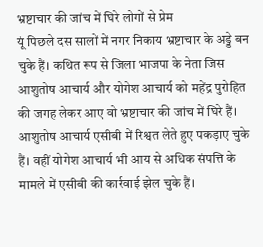भ्रष्टाचार की जांच में घिरे लोगों से प्रेम
यूं पिछले दस सालों में नगर निकाय भ्रष्टाचार के अड्डे बन चुके हैं। कथित रूप से जिला भाजपा के नेता जिस आशुतोष आचार्य और योगेश आचार्य को महेंद्र पुरोहित की जगह लेकर आए वो भ्रष्टाचार की जांच में घिरे हैं। आशुतोष आचार्य एसीबी में रिश्वत लेते हुए पकड़ाए चुके हैं। वहीं योगेश आचार्य भी आय से अधिक संपत्ति के मामले में एसीबी की कार्रवाई झेल चुके हैं।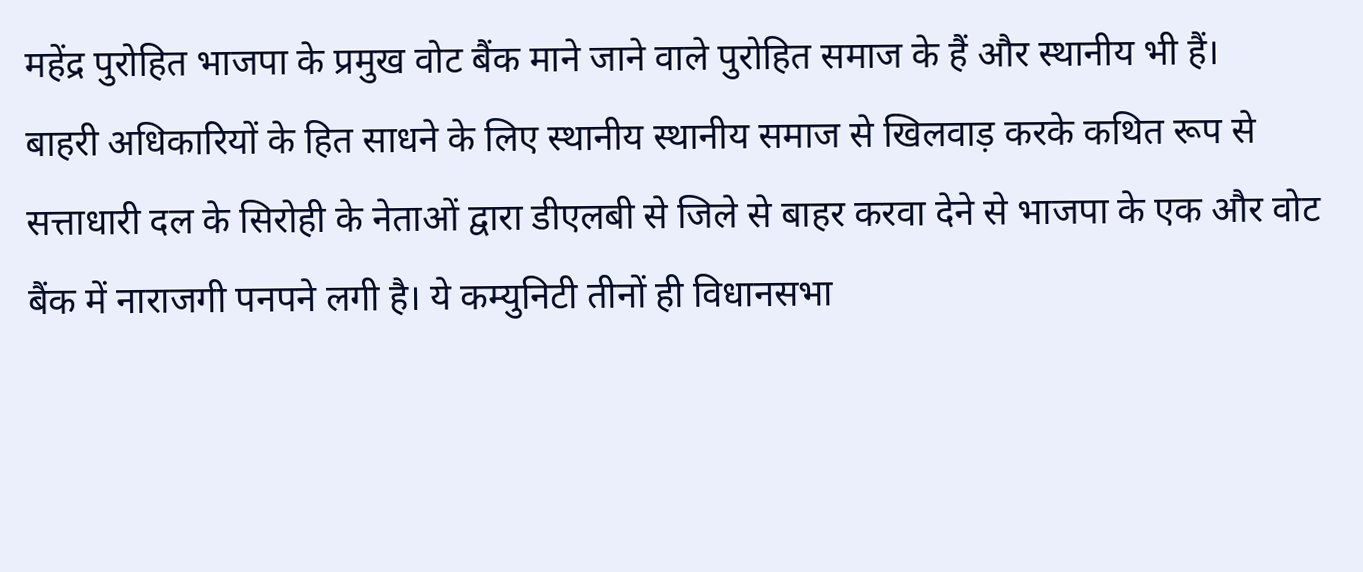महेंद्र पुरोहित भाजपा के प्रमुख वोट बैंक माने जाने वाले पुरोहित समाज के हैं और स्थानीय भी हैं।
बाहरी अधिकारियों के हित साधने के लिए स्थानीय स्थानीय समाज से खिलवाड़ करके कथित रूप से सत्ताधारी दल के सिरोही के नेताओं द्वारा डीएलबी से जिले से बाहर करवा देने से भाजपा के एक और वोट बैंक में नाराजगी पनपने लगी है। ये कम्युनिटी तीनों ही विधानसभा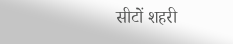सीटों शहरी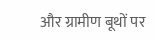और ग्रामीण बूथों पर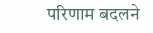परिणाम बदलने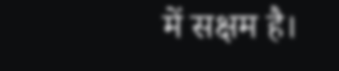में सक्षम है।